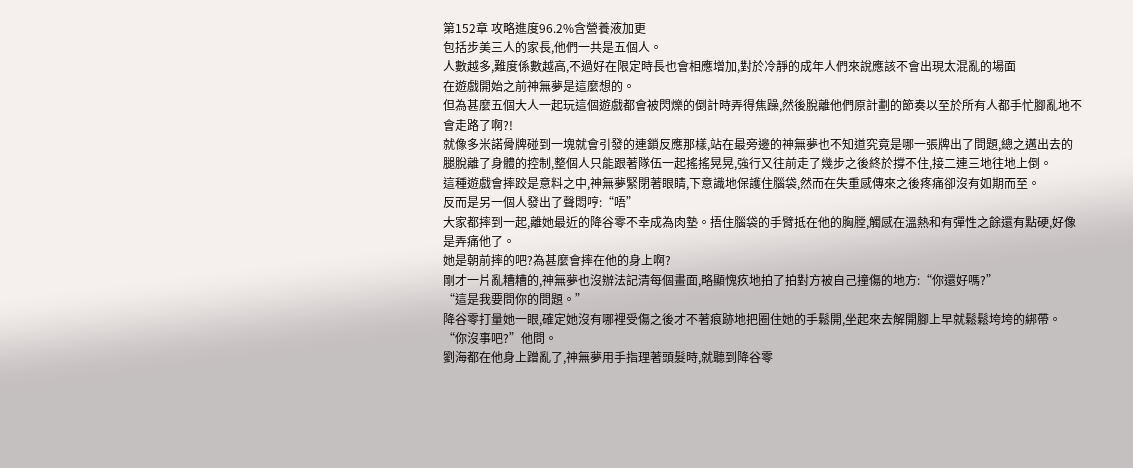第152章 攻略進度96.2%含營養液加更
包括步美三人的家長,他們一共是五個人。
人數越多,難度係數越高,不過好在限定時長也會相應增加,對於冷靜的成年人們來說應該不會出現太混亂的場面
在遊戲開始之前神無夢是這麼想的。
但為甚麼五個大人一起玩這個遊戲都會被閃爍的倒計時弄得焦躁,然後脫離他們原計劃的節奏以至於所有人都手忙腳亂地不會走路了啊?!
就像多米諾骨牌碰到一塊就會引發的連鎖反應那樣,站在最旁邊的神無夢也不知道究竟是哪一張牌出了問題,總之邁出去的腿脫離了身體的控制,整個人只能跟著隊伍一起搖搖晃晃,強行又往前走了幾步之後終於撐不住,接二連三地往地上倒。
這種遊戲會摔跤是意料之中,神無夢緊閉著眼睛,下意識地保護住腦袋,然而在失重感傳來之後疼痛卻沒有如期而至。
反而是另一個人發出了聲悶哼:“唔”
大家都摔到一起,離她最近的降谷零不幸成為肉墊。捂住腦袋的手臂抵在他的胸膛,觸感在溫熱和有彈性之餘還有點硬,好像是弄痛他了。
她是朝前摔的吧?為甚麼會摔在他的身上啊?
剛才一片亂糟糟的,神無夢也沒辦法記清每個畫面,略顯愧疚地拍了拍對方被自己撞傷的地方:“你還好嗎?”
“這是我要問你的問題。”
降谷零打量她一眼,確定她沒有哪裡受傷之後才不著痕跡地把圈住她的手鬆開,坐起來去解開腳上早就鬆鬆垮垮的綁帶。
“你沒事吧?”他問。
劉海都在他身上蹭亂了,神無夢用手指理著頭髮時,就聽到降谷零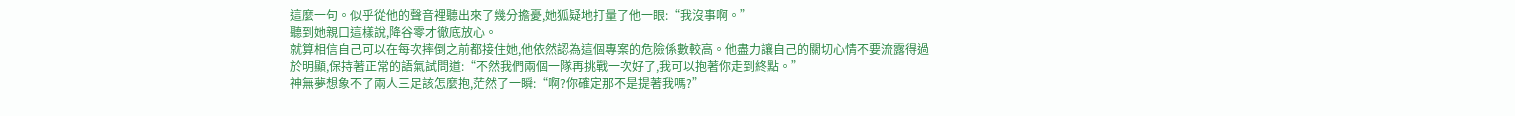這麼一句。似乎從他的聲音裡聽出來了幾分擔憂,她狐疑地打量了他一眼:“我沒事啊。”
聽到她親口這樣說,降谷零才徹底放心。
就算相信自己可以在每次摔倒之前都接住她,他依然認為這個專案的危險係數較高。他盡力讓自己的關切心情不要流露得過於明顯,保持著正常的語氣試問道:“不然我們兩個一隊再挑戰一次好了,我可以抱著你走到終點。”
神無夢想象不了兩人三足該怎麼抱,茫然了一瞬:“啊?你確定那不是提著我嗎?”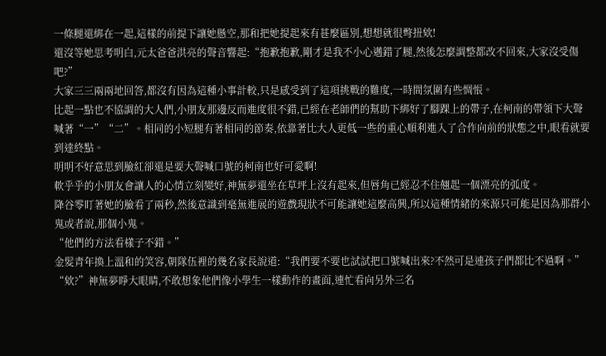一條腿還綁在一起,這樣的前提下讓她懸空,那和把她提起來有甚麼區別,想想就很彆扭欸!
還沒等她思考明白,元太爸爸洪亮的聲音響起:“抱歉抱歉,剛才是我不小心邁錯了腿,然後怎麼調整都改不回來,大家沒受傷吧?”
大家三三兩兩地回答,都沒有因為這種小事計較,只是感受到了這項挑戰的難度,一時間氛圍有些惆悵。
比起一點也不協調的大人們,小朋友那邊反而進度很不錯,已經在老師們的幫助下綁好了腳踝上的帶子,在柯南的帶領下大聲喊著“一”“二”。相同的小短腿有著相同的節奏,依靠著比大人更低一些的重心順利進入了合作向前的狀態之中,眼看就要到達終點。
明明不好意思到臉紅卻還是要大聲喊口號的柯南也好可愛啊!
軟乎乎的小朋友會讓人的心情立刻變好,神無夢還坐在草坪上沒有起來,但唇角已經忍不住翹起一個漂亮的弧度。
降谷零盯著她的臉看了兩秒,然後意識到毫無進展的遊戲現狀不可能讓她這麼高興,所以這種情緒的來源只可能是因為那群小鬼或者說,那個小鬼。
“他們的方法看樣子不錯。”
金髮青年換上溫和的笑容,朝隊伍裡的幾名家長說道:“我們要不要也試試把口號喊出來?不然可是連孩子們都比不過啊。”
“欸?”神無夢睜大眼睛,不敢想象他們像小學生一樣動作的畫面,連忙看向另外三名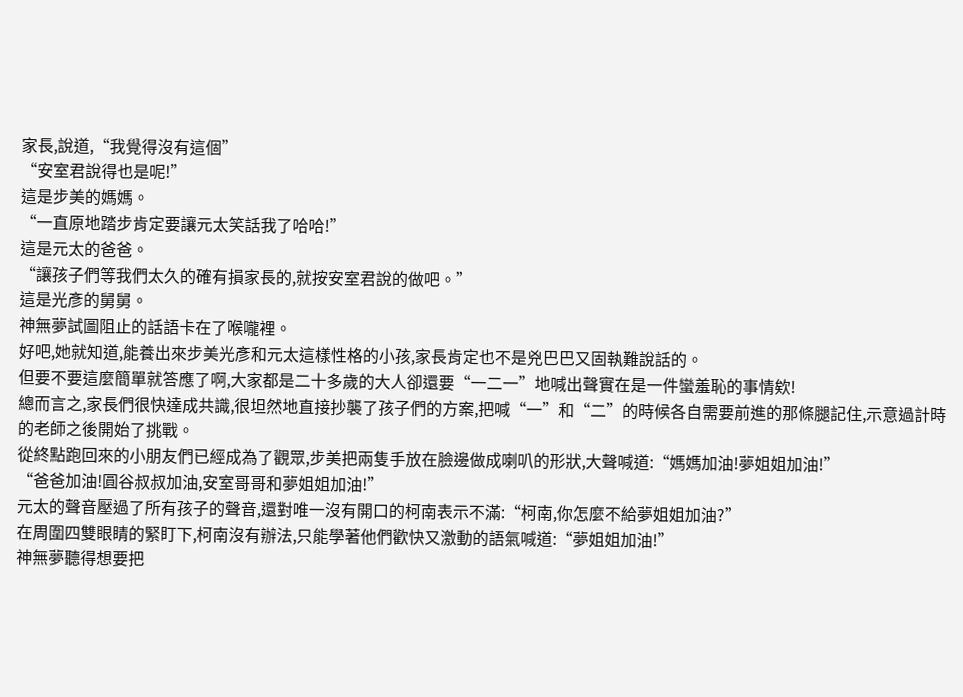家長,說道,“我覺得沒有這個”
“安室君說得也是呢!”
這是步美的媽媽。
“一直原地踏步肯定要讓元太笑話我了哈哈!”
這是元太的爸爸。
“讓孩子們等我們太久的確有損家長的,就按安室君說的做吧。”
這是光彥的舅舅。
神無夢試圖阻止的話語卡在了喉嚨裡。
好吧,她就知道,能養出來步美光彥和元太這樣性格的小孩,家長肯定也不是兇巴巴又固執難說話的。
但要不要這麼簡單就答應了啊,大家都是二十多歲的大人卻還要“一二一”地喊出聲實在是一件蠻羞恥的事情欸!
總而言之,家長們很快達成共識,很坦然地直接抄襲了孩子們的方案,把喊“一”和“二”的時候各自需要前進的那條腿記住,示意過計時的老師之後開始了挑戰。
從終點跑回來的小朋友們已經成為了觀眾,步美把兩隻手放在臉邊做成喇叭的形狀,大聲喊道:“媽媽加油!夢姐姐加油!”
“爸爸加油!圓谷叔叔加油,安室哥哥和夢姐姐加油!”
元太的聲音壓過了所有孩子的聲音,還對唯一沒有開口的柯南表示不滿:“柯南,你怎麼不給夢姐姐加油?”
在周圍四雙眼睛的緊盯下,柯南沒有辦法,只能學著他們歡快又激動的語氣喊道:“夢姐姐加油!”
神無夢聽得想要把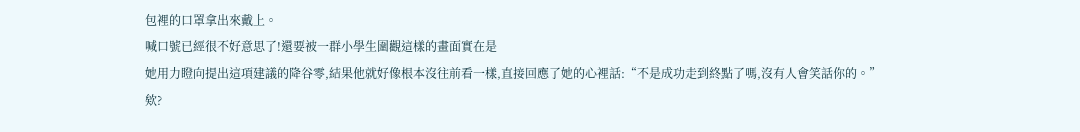包裡的口罩拿出來戴上。
喊口號已經很不好意思了!還要被一群小學生圍觀這樣的畫面實在是
她用力瞪向提出這項建議的降谷零,結果他就好像根本沒往前看一樣,直接回應了她的心裡話:“不是成功走到終點了嗎,沒有人會笑話你的。”
欸?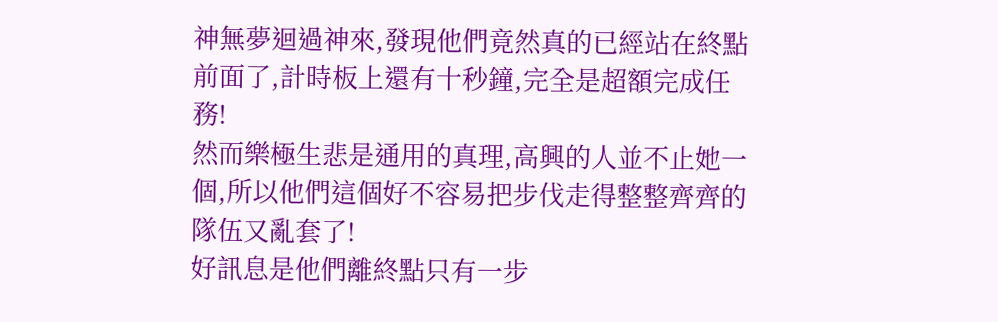神無夢迴過神來,發現他們竟然真的已經站在終點前面了,計時板上還有十秒鐘,完全是超額完成任務!
然而樂極生悲是通用的真理,高興的人並不止她一個,所以他們這個好不容易把步伐走得整整齊齊的隊伍又亂套了!
好訊息是他們離終點只有一步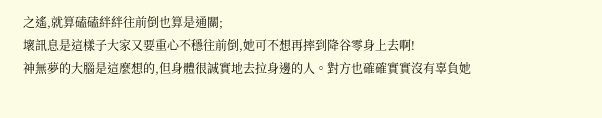之遙,就算磕磕絆絆往前倒也算是通關;
壞訊息是這樣子大家又要重心不穩往前倒,她可不想再摔到降谷零身上去啊!
神無夢的大腦是這麼想的,但身體很誠實地去拉身邊的人。對方也確確實實沒有辜負她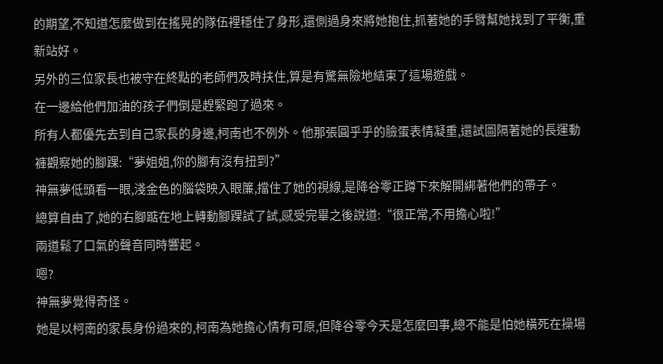的期望,不知道怎麼做到在搖晃的隊伍裡穩住了身形,還側過身來將她抱住,抓著她的手臂幫她找到了平衡,重新站好。
另外的三位家長也被守在終點的老師們及時扶住,算是有驚無險地結束了這場遊戲。
在一邊給他們加油的孩子們倒是趕緊跑了過來。
所有人都優先去到自己家長的身邊,柯南也不例外。他那張圓乎乎的臉蛋表情凝重,還試圖隔著她的長運動褲觀察她的腳踝:“夢姐姐,你的腳有沒有扭到?”
神無夢低頭看一眼,淺金色的腦袋映入眼簾,擋住了她的視線,是降谷零正蹲下來解開綁著他們的帶子。
總算自由了,她的右腳踮在地上轉動腳踝試了試,感受完畢之後說道:“很正常,不用擔心啦!”
兩道鬆了口氣的聲音同時響起。
嗯?
神無夢覺得奇怪。
她是以柯南的家長身份過來的,柯南為她擔心情有可原,但降谷零今天是怎麼回事,總不能是怕她橫死在操場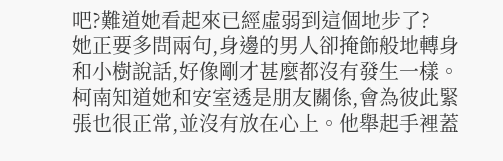吧?難道她看起來已經虛弱到這個地步了?
她正要多問兩句,身邊的男人卻掩飾般地轉身和小樹說話,好像剛才甚麼都沒有發生一樣。
柯南知道她和安室透是朋友關係,會為彼此緊張也很正常,並沒有放在心上。他舉起手裡蓋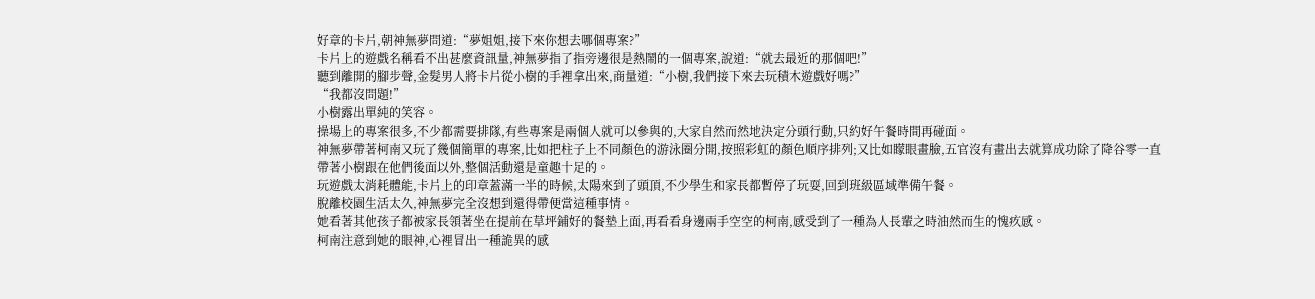好章的卡片,朝神無夢問道:“夢姐姐,接下來你想去哪個專案?”
卡片上的遊戲名稱看不出甚麼資訊量,神無夢指了指旁邊很是熱鬧的一個專案,說道:“就去最近的那個吧!”
聽到離開的腳步聲,金髮男人將卡片從小樹的手裡拿出來,商量道:“小樹,我們接下來去玩積木遊戲好嗎?”
“我都沒問題!”
小樹露出單純的笑容。
操場上的專案很多,不少都需要排隊,有些專案是兩個人就可以參與的,大家自然而然地決定分頭行動,只約好午餐時間再碰面。
神無夢帶著柯南又玩了幾個簡單的專案,比如把柱子上不同顏色的游泳圈分開,按照彩虹的顏色順序排列;又比如矇眼畫臉,五官沒有畫出去就算成功除了降谷零一直帶著小樹跟在他們後面以外,整個活動還是童趣十足的。
玩遊戲太消耗體能,卡片上的印章蓋滿一半的時候,太陽來到了頭頂,不少學生和家長都暫停了玩耍,回到班級區域準備午餐。
脫離校園生活太久,神無夢完全沒想到還得帶便當這種事情。
她看著其他孩子都被家長領著坐在提前在草坪鋪好的餐墊上面,再看看身邊兩手空空的柯南,感受到了一種為人長輩之時油然而生的愧疚感。
柯南注意到她的眼神,心裡冒出一種詭異的感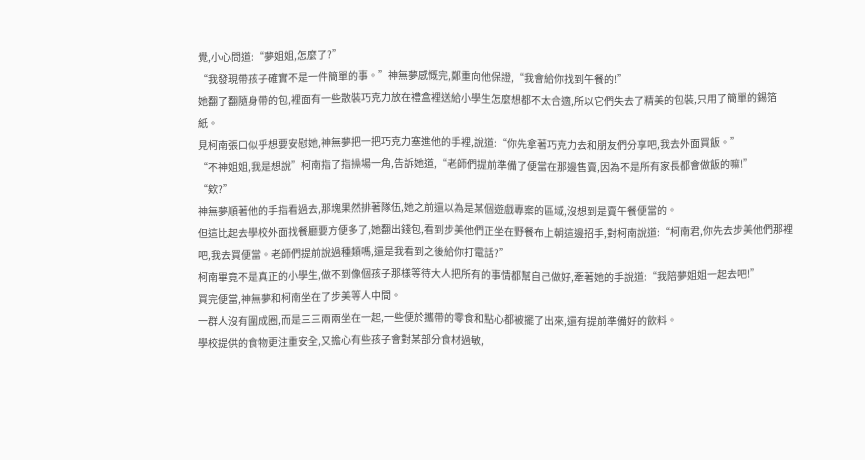覺,小心問道:“夢姐姐,怎麼了?”
“我發現帶孩子確實不是一件簡單的事。”神無夢感慨完,鄭重向他保證,“我會給你找到午餐的!”
她翻了翻隨身帶的包,裡面有一些散裝巧克力放在禮盒裡送給小學生怎麼想都不太合適,所以它們失去了精美的包裝,只用了簡單的錫箔紙。
見柯南張口似乎想要安慰她,神無夢把一把巧克力塞進他的手裡,說道:“你先拿著巧克力去和朋友們分享吧,我去外面買飯。”
“不神姐姐,我是想說”柯南指了指操場一角,告訴她道,“老師們提前準備了便當在那邊售賣,因為不是所有家長都會做飯的嘛!”
“欸?”
神無夢順著他的手指看過去,那塊果然排著隊伍,她之前還以為是某個遊戲專案的區域,沒想到是賣午餐便當的。
但這比起去學校外面找餐廳要方便多了,她翻出錢包,看到步美他們正坐在野餐布上朝這邊招手,對柯南說道:“柯南君,你先去步美他們那裡吧,我去買便當。老師們提前說過種類嗎,還是我看到之後給你打電話?”
柯南畢竟不是真正的小學生,做不到像個孩子那樣等待大人把所有的事情都幫自己做好,牽著她的手說道:“我陪夢姐姐一起去吧!”
買完便當,神無夢和柯南坐在了步美等人中間。
一群人沒有圍成圈,而是三三兩兩坐在一起,一些便於攜帶的零食和點心都被擺了出來,還有提前準備好的飲料。
學校提供的食物更注重安全,又擔心有些孩子會對某部分食材過敏,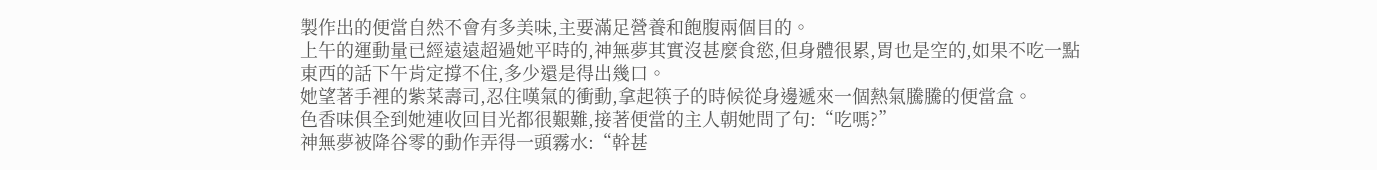製作出的便當自然不會有多美味,主要滿足營養和飽腹兩個目的。
上午的運動量已經遠遠超過她平時的,神無夢其實沒甚麼食慾,但身體很累,胃也是空的,如果不吃一點東西的話下午肯定撐不住,多少還是得出幾口。
她望著手裡的紫菜壽司,忍住嘆氣的衝動,拿起筷子的時候從身邊遞來一個熱氣騰騰的便當盒。
色香味俱全到她連收回目光都很艱難,接著便當的主人朝她問了句:“吃嗎?”
神無夢被降谷零的動作弄得一頭霧水:“幹甚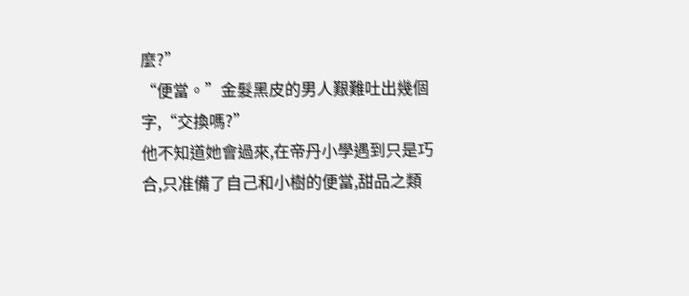麼?”
“便當。”金髮黑皮的男人艱難吐出幾個字,“交換嗎?”
他不知道她會過來,在帝丹小學遇到只是巧合,只准備了自己和小樹的便當,甜品之類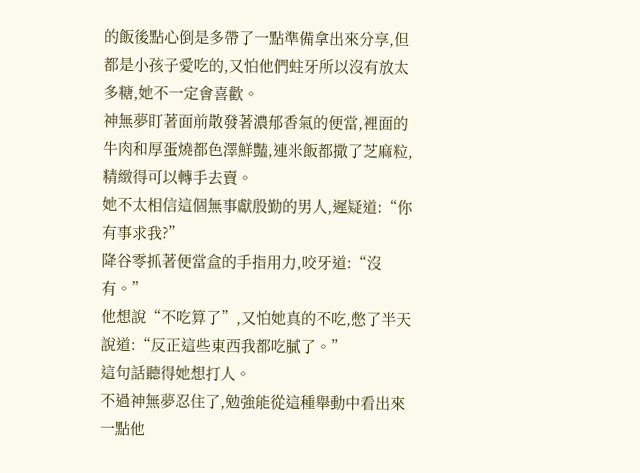的飯後點心倒是多帶了一點準備拿出來分享,但都是小孩子愛吃的,又怕他們蛀牙所以沒有放太多糖,她不一定會喜歡。
神無夢盯著面前散發著濃郁香氣的便當,裡面的牛肉和厚蛋燒都色澤鮮豔,連米飯都撒了芝麻粒,精緻得可以轉手去賣。
她不太相信這個無事獻殷勤的男人,遲疑道:“你有事求我?”
降谷零抓著便當盒的手指用力,咬牙道:“沒有。”
他想說“不吃算了”,又怕她真的不吃,憋了半天說道:“反正這些東西我都吃膩了。”
這句話聽得她想打人。
不過神無夢忍住了,勉強能從這種舉動中看出來一點他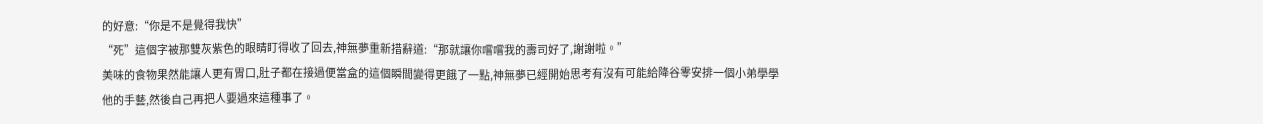的好意:“你是不是覺得我快”
“死”這個字被那雙灰紫色的眼睛盯得收了回去,神無夢重新措辭道:“那就讓你嚐嚐我的壽司好了,謝謝啦。”
美味的食物果然能讓人更有胃口,肚子都在接過便當盒的這個瞬間變得更餓了一點,神無夢已經開始思考有沒有可能給降谷零安排一個小弟學學他的手藝,然後自己再把人要過來這種事了。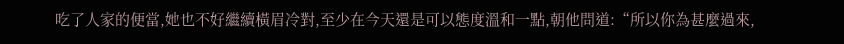吃了人家的便當,她也不好繼續橫眉冷對,至少在今天還是可以態度溫和一點,朝他問道:“所以你為甚麼過來,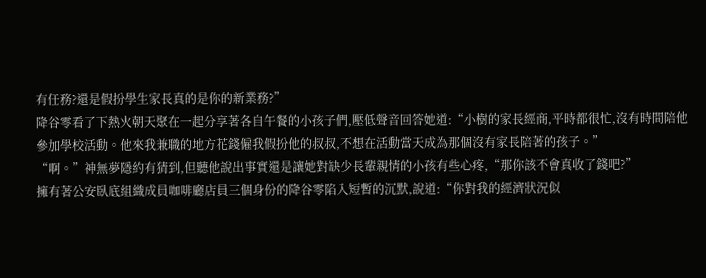有任務?還是假扮學生家長真的是你的新業務?”
降谷零看了下熱火朝天聚在一起分享著各自午餐的小孩子們,壓低聲音回答她道:“小樹的家長經商,平時都很忙,沒有時間陪他參加學校活動。他來我兼職的地方花錢僱我假扮他的叔叔,不想在活動當天成為那個沒有家長陪著的孩子。”
“啊。”神無夢隱約有猜到,但聽他說出事實還是讓她對缺少長輩親情的小孩有些心疼,“那你該不會真收了錢吧?”
擁有著公安臥底組織成員咖啡廳店員三個身份的降谷零陷入短暫的沉默,說道:“你對我的經濟狀況似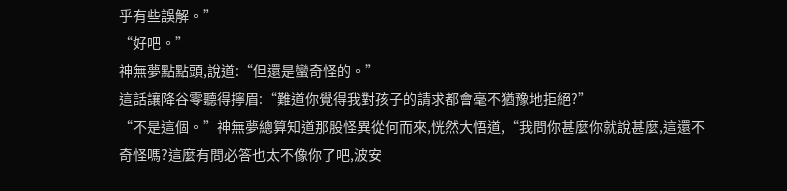乎有些誤解。”
“好吧。”
神無夢點點頭,說道:“但還是蠻奇怪的。”
這話讓降谷零聽得擰眉:“難道你覺得我對孩子的請求都會毫不猶豫地拒絕?”
“不是這個。”神無夢總算知道那股怪異從何而來,恍然大悟道,“我問你甚麼你就說甚麼,這還不奇怪嗎?這麼有問必答也太不像你了吧,波安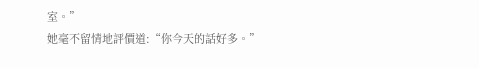室。”
她毫不留情地評價道:“你今天的話好多。”